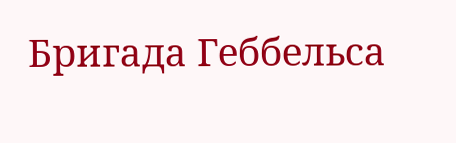Бригада Геббельса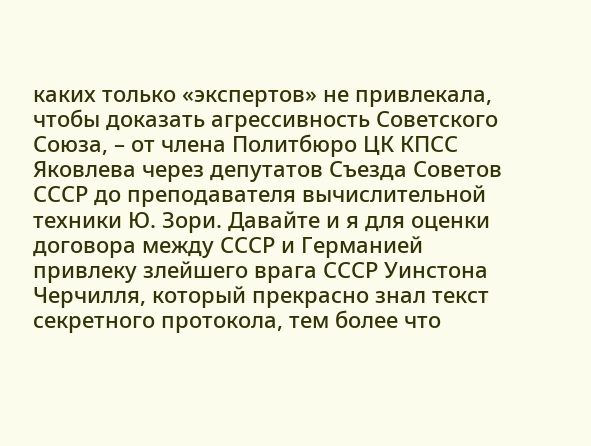каких только «экспертов» не привлекала, чтобы доказать агрессивность Советского Союза, – от члена Политбюро ЦК КПСС Яковлева через депутатов Съезда Советов СССР до преподавателя вычислительной техники Ю. Зори. Давайте и я для оценки договора между СССР и Германией привлеку злейшего врага СССР Уинстона Черчилля, который прекрасно знал текст секретного протокола, тем более что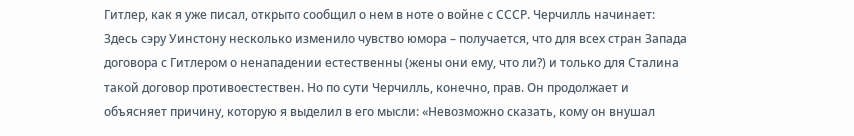Гитлер, как я уже писал, открыто сообщил о нем в ноте о войне с СССР. Черчилль начинает:
Здесь сэру Уинстону несколько изменило чувство юмора – получается, что для всех стран Запада договора с Гитлером о ненападении естественны (жены они ему, что ли?) и только для Сталина такой договор противоестествен. Но по сути Черчилль, конечно, прав. Он продолжает и объясняет причину, которую я выделил в его мысли: «Невозможно сказать, кому он внушал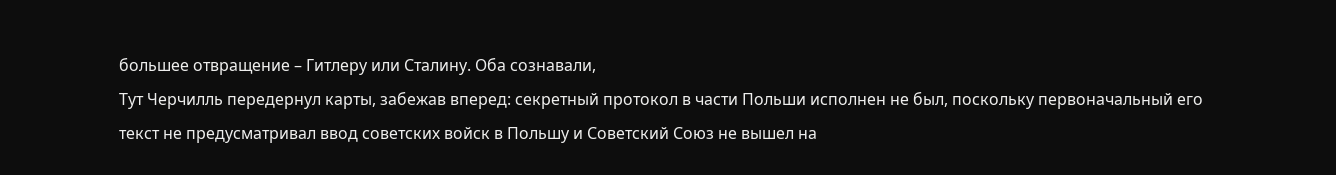большее отвращение – Гитлеру или Сталину. Оба сознавали,
Тут Черчилль передернул карты, забежав вперед: секретный протокол в части Польши исполнен не был, поскольку первоначальный его текст не предусматривал ввод советских войск в Польшу и Советский Союз не вышел на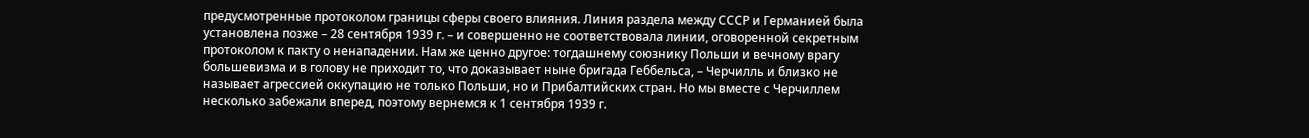предусмотренные протоколом границы сферы своего влияния. Линия раздела между СССР и Германией была установлена позже – 28 сентября 1939 г. – и совершенно не соответствовала линии, оговоренной секретным протоколом к пакту о ненападении. Нам же ценно другое: тогдашнему союзнику Польши и вечному врагу большевизма и в голову не приходит то, что доказывает ныне бригада Геббельса, – Черчилль и близко не называет агрессией оккупацию не только Польши, но и Прибалтийских стран. Но мы вместе с Черчиллем несколько забежали вперед, поэтому вернемся к 1 сентября 1939 г.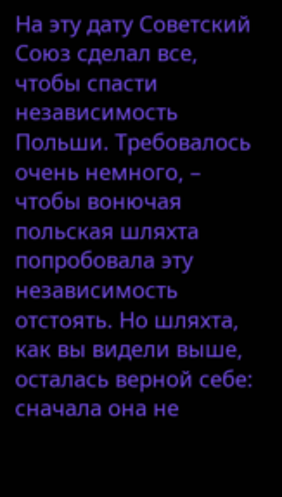На эту дату Советский Союз сделал все, чтобы спасти независимость Польши. Требовалось очень немного, – чтобы вонючая польская шляхта попробовала эту независимость отстоять. Но шляхта, как вы видели выше, осталась верной себе: сначала она не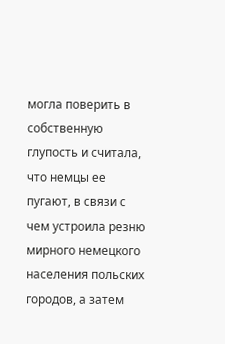могла поверить в собственную глупость и считала, что немцы ее пугают, в связи с чем устроила резню мирного немецкого населения польских городов, а затем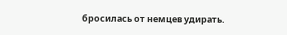бросилась от немцев удирать.